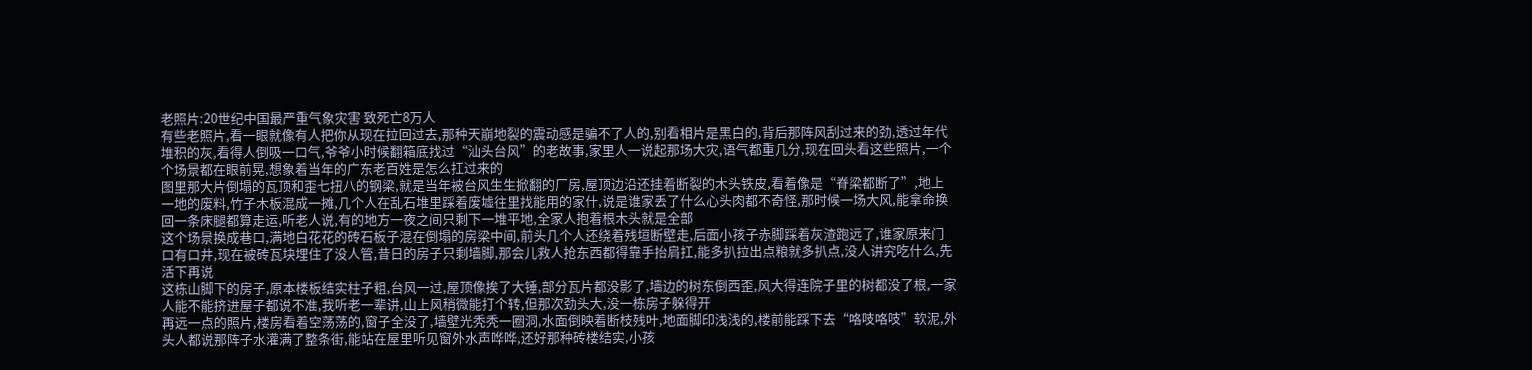老照片:20世纪中国最严重气象灾害 致死亡8万人
有些老照片,看一眼就像有人把你从现在拉回过去,那种天崩地裂的震动感是骗不了人的,别看相片是黑白的,背后那阵风刮过来的劲,透过年代堆积的灰,看得人倒吸一口气,爷爷小时候翻箱底找过“汕头台风”的老故事,家里人一说起那场大灾,语气都重几分,现在回头看这些照片,一个个场景都在眼前晃,想象着当年的广东老百姓是怎么扛过来的
图里那大片倒塌的瓦顶和歪七扭八的钢梁,就是当年被台风生生掀翻的厂房,屋顶边沿还挂着断裂的木头铁皮,看着像是“脊梁都断了”,地上一地的废料,竹子木板混成一摊,几个人在乱石堆里踩着废墟往里找能用的家什,说是谁家丢了什么心头肉都不奇怪,那时候一场大风,能拿命换回一条床腿都算走运,听老人说,有的地方一夜之间只剩下一堆平地,全家人抱着根木头就是全部
这个场景换成巷口,满地白花花的砖石板子混在倒塌的房梁中间,前头几个人还绕着残垣断壁走,后面小孩子赤脚踩着灰渣跑远了,谁家原来门口有口井,现在被砖瓦块埋住了没人管,昔日的房子只剩墙脚,那会儿救人抢东西都得靠手抬肩扛,能多扒拉出点粮就多扒点,没人讲究吃什么,先活下再说
这栋山脚下的房子,原本楼板结实柱子粗,台风一过,屋顶像挨了大锤,部分瓦片都没影了,墙边的树东倒西歪,风大得连院子里的树都没了根,一家人能不能挤进屋子都说不准,我听老一辈讲,山上风稍微能打个转,但那次劲头大,没一栋房子躲得开
再远一点的照片,楼房看着空荡荡的,窗子全没了,墙壁光秃秃一圈洞,水面倒映着断枝残叶,地面脚印浅浅的,楼前能踩下去“咯吱咯吱”软泥,外头人都说那阵子水灌满了整条街,能站在屋里听见窗外水声哗哗,还好那种砖楼结实,小孩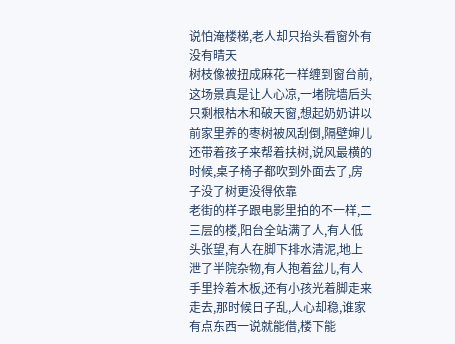说怕淹楼梯,老人却只抬头看窗外有没有晴天
树枝像被扭成麻花一样缠到窗台前,这场景真是让人心凉,一堵院墙后头只剩根枯木和破天窗,想起奶奶讲以前家里养的枣树被风刮倒,隔壁婶儿还带着孩子来帮着扶树,说风最横的时候,桌子椅子都吹到外面去了,房子没了树更没得依靠
老街的样子跟电影里拍的不一样,二三层的楼,阳台全站满了人,有人低头张望,有人在脚下排水清泥,地上泄了半院杂物,有人抱着盆儿,有人手里拎着木板,还有小孩光着脚走来走去,那时候日子乱,人心却稳,谁家有点东西一说就能借,楼下能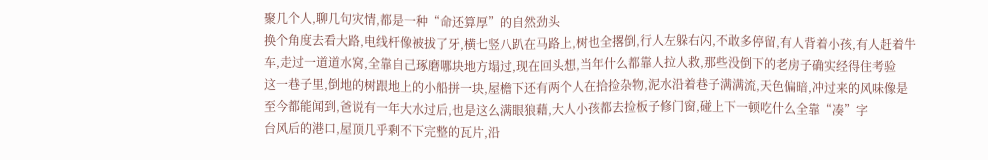聚几个人,聊几句灾情,都是一种“命还算厚”的自然劲头
换个角度去看大路,电线杆像被拔了牙,横七竖八趴在马路上,树也全撂倒,行人左躲右闪,不敢多停留,有人背着小孩,有人赶着牛车,走过一道道水窝,全靠自己琢磨哪块地方塌过,现在回头想,当年什么都靠人拉人救,那些没倒下的老房子确实经得住考验
这一巷子里,倒地的树跟地上的小船拼一块,屋檐下还有两个人在拾捡杂物,泥水沿着巷子满满流,天色偏暗,冲过来的风味像是至今都能闻到,爸说有一年大水过后,也是这么满眼狼藉,大人小孩都去捡板子修门窗,碰上下一顿吃什么全靠“凑”字
台风后的港口,屋顶几乎剩不下完整的瓦片,沿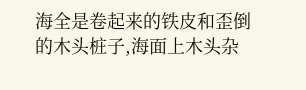海全是卷起来的铁皮和歪倒的木头桩子,海面上木头杂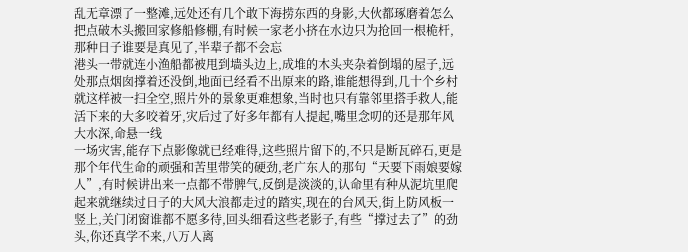乱无章漂了一整滩,远处还有几个敢下海捞东西的身影,大伙都琢磨着怎么把点破木头搬回家修船修棚,有时候一家老小挤在水边只为抢回一根桅杆,那种日子谁要是真见了,半辈子都不会忘
港头一带就连小渔船都被甩到墙头边上,成堆的木头夹杂着倒塌的屋子,远处那点烟囱撑着还没倒,地面已经看不出原来的路,谁能想得到,几十个乡村就这样被一扫全空,照片外的景象更难想象,当时也只有靠邻里搭手救人,能活下来的大多咬着牙,灾后过了好多年都有人提起,嘴里念叨的还是那年风大水深,命悬一线
一场灾害,能存下点影像就已经难得,这些照片留下的,不只是断瓦碎石,更是那个年代生命的顽强和苦里带笑的硬劲,老广东人的那句“天要下雨娘要嫁人”,有时候讲出来一点都不带脾气,反倒是淡淡的,认命里有种从泥坑里爬起来就继续过日子的大风大浪都走过的踏实,现在的台风天,街上防风板一竖上,关门闭窗谁都不愿多待,回头细看这些老影子,有些“撑过去了”的劲头,你还真学不来,八万人离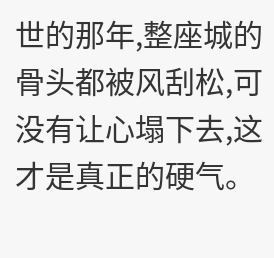世的那年,整座城的骨头都被风刮松,可没有让心塌下去,这才是真正的硬气。